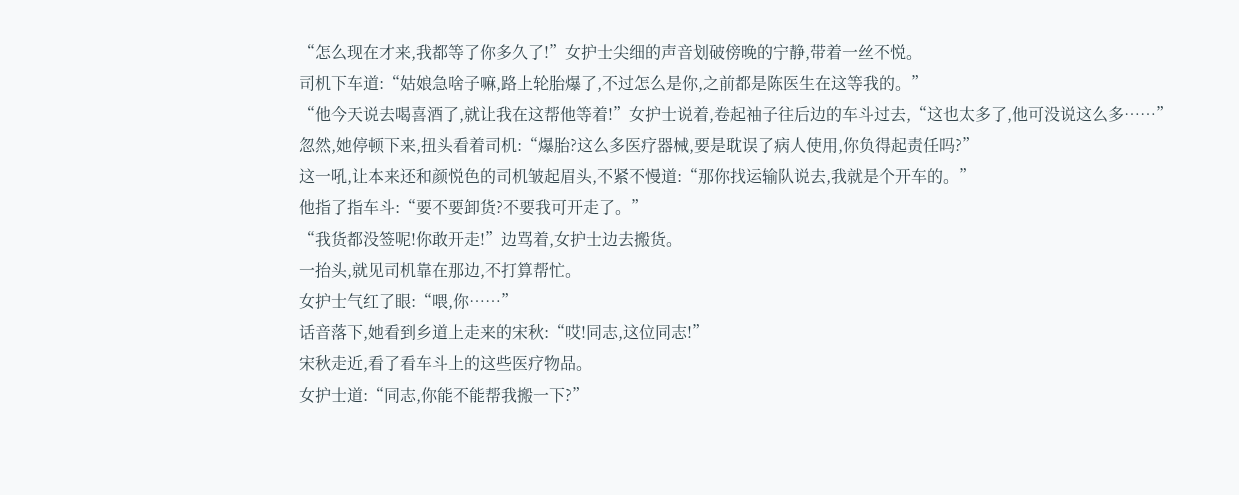“怎么现在才来,我都等了你多久了!”女护士尖细的声音划破傍晚的宁静,带着一丝不悦。
司机下车道:“姑娘急啥子嘛,路上轮胎爆了,不过怎么是你,之前都是陈医生在这等我的。”
“他今天说去喝喜酒了,就让我在这帮他等着!”女护士说着,卷起袖子往后边的车斗过去,“这也太多了,他可没说这么多……”
忽然,她停顿下来,扭头看着司机:“爆胎?这么多医疗器械,要是耽误了病人使用,你负得起责任吗?”
这一吼,让本来还和颜悦色的司机皱起眉头,不紧不慢道:“那你找运输队说去,我就是个开车的。”
他指了指车斗:“要不要卸货?不要我可开走了。”
“我货都没签呢!你敢开走!”边骂着,女护士边去搬货。
一抬头,就见司机靠在那边,不打算帮忙。
女护士气红了眼:“喂,你……”
话音落下,她看到乡道上走来的宋秋:“哎!同志,这位同志!”
宋秋走近,看了看车斗上的这些医疗物品。
女护士道:“同志,你能不能帮我搬一下?”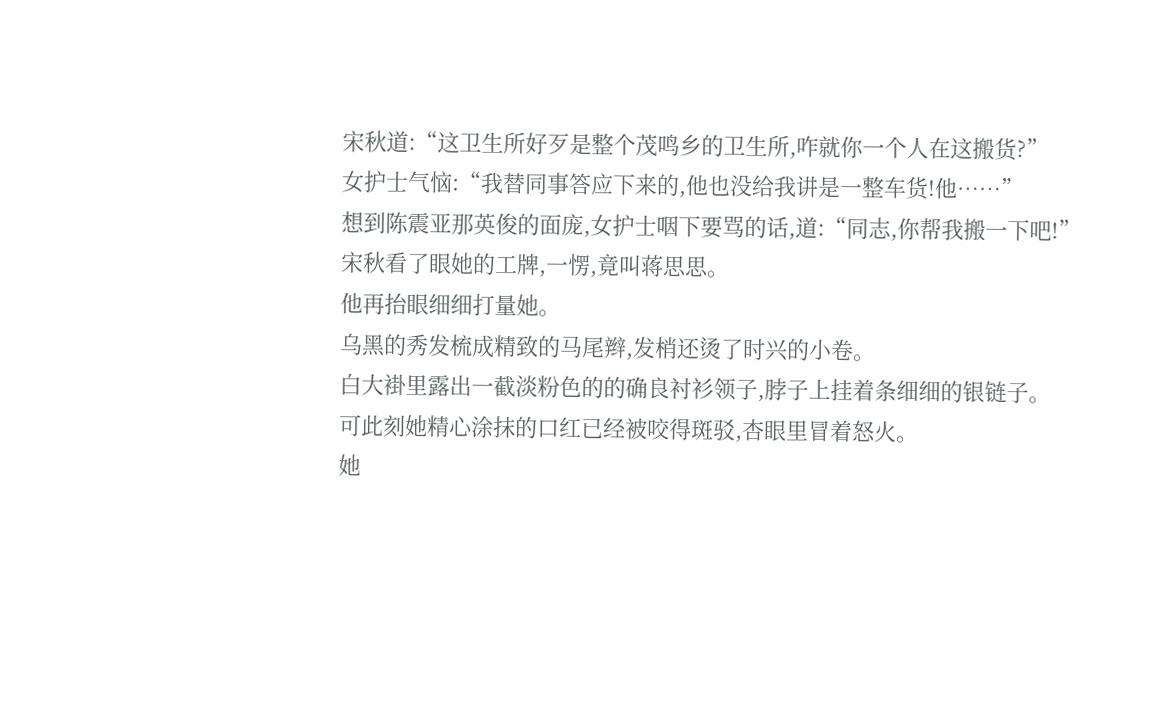宋秋道:“这卫生所好歹是整个茂鸣乡的卫生所,咋就你一个人在这搬货?”
女护士气恼:“我替同事答应下来的,他也没给我讲是一整车货!他……”
想到陈震亚那英俊的面庞,女护士咽下要骂的话,道:“同志,你帮我搬一下吧!”
宋秋看了眼她的工牌,一愣,竟叫蒋思思。
他再抬眼细细打量她。
乌黑的秀发梳成精致的马尾辫,发梢还烫了时兴的小卷。
白大褂里露出一截淡粉色的的确良衬衫领子,脖子上挂着条细细的银链子。
可此刻她精心涂抹的口红已经被咬得斑驳,杏眼里冒着怒火。
她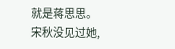就是蒋思思。
宋秋没见过她,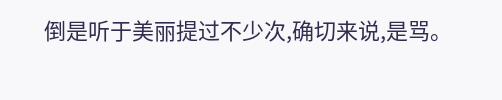倒是听于美丽提过不少次,确切来说,是骂。